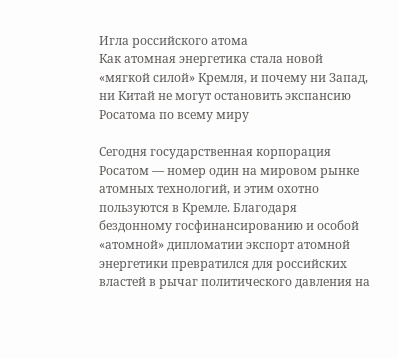Игла российского атома
Как атомная энергетика стала новой «мягкой силой» Кремля, и почему ни Запад, ни Китай не могут остановить экспансию Росатома по всему миру

Сегодня государственная корпорация Росатом — номер один на мировом рынке атомных технологий, и этим охотно пользуются в Кремле. Благодаря бездонному госфинансированию и особой «атомной» дипломатии экспорт атомной энергетики превратился для российских властей в рычаг политического давления на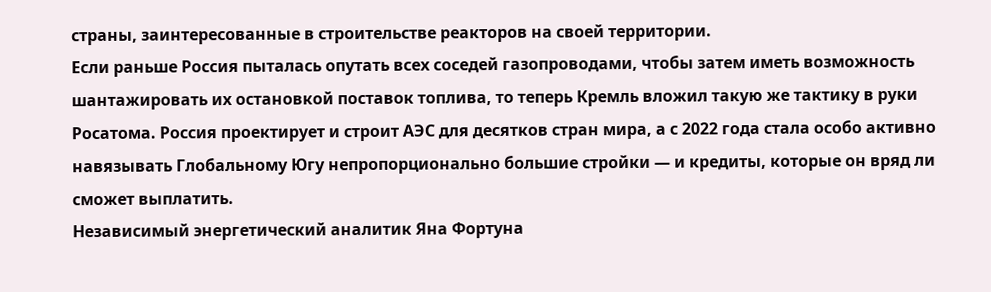страны, заинтересованные в строительстве реакторов на своей территории.
Если раньше Россия пыталась опутать всех соседей газопроводами, чтобы затем иметь возможность шантажировать их остановкой поставок топлива, то теперь Кремль вложил такую же тактику в руки Росатома. Россия проектирует и строит АЭС для десятков стран мира, а с 2022 года стала особо активно навязывать Глобальному Югу непропорционально большие стройки — и кредиты, которые он вряд ли сможет выплатить.
Независимый энергетический аналитик Яна Фортуна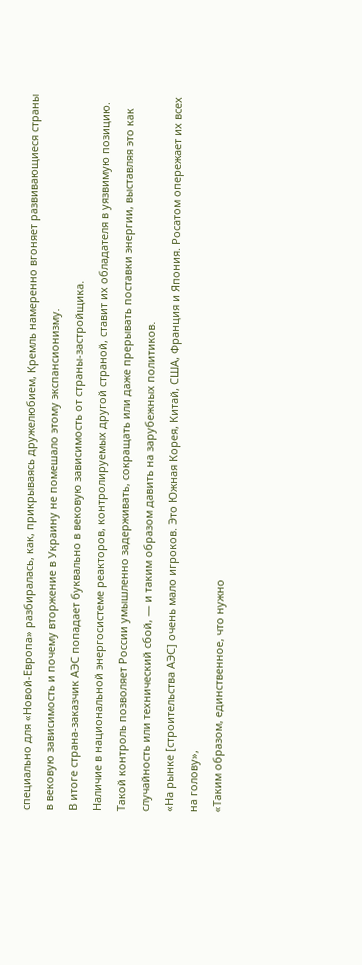специально для «Новой-Европа» разбиралась, как, прикрываясь дружелюбием, Кремль намеренно вгоняет развивающиеся страны в вековую зависимость и почему вторжение в Украину не помешало этому экспансионизму.
В итоге страна-заказчик АЭС попадает буквально в вековую зависимость от страны-застройщика.
Наличие в национальной энергосистеме реакторов, контролируемых другой страной, ставит их обладателя в уязвимую позицию. Такой контроль позволяет России умышленно задерживать, сокращать или даже прерывать поставки энергии, выставляя это как случайность или технический сбой, — и таким образом давить на зарубежных политиков.
«На рынке [строительства АЭС] очень мало игроков. Это Южная Корея, Китай, США, Франция и Япония. Росатом опережает их всех на голову»,
«Таким образом, единственное, что нужно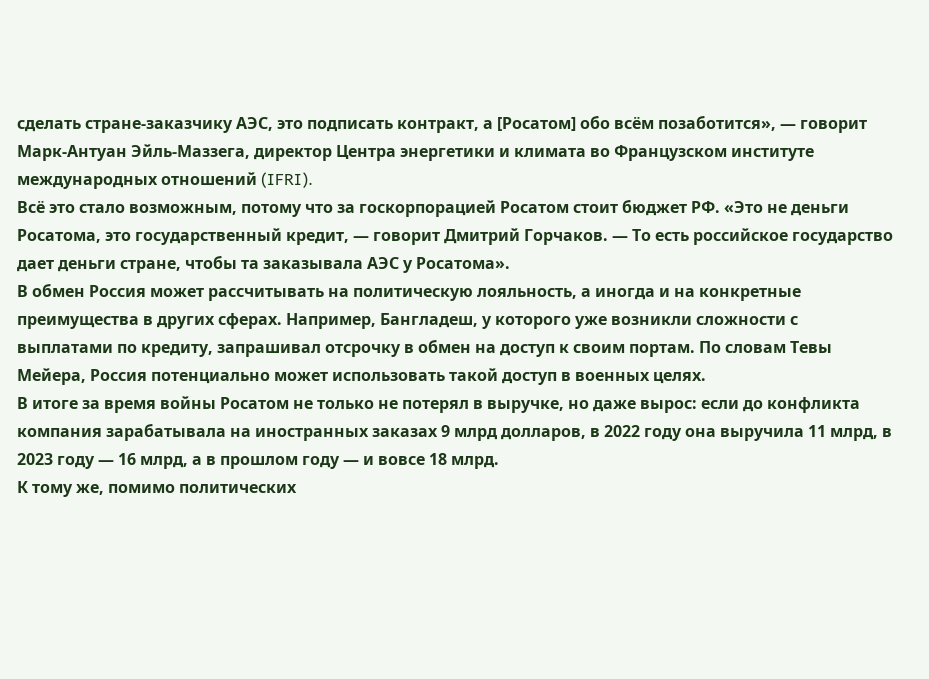сделать стране-заказчику АЭС, это подписать контракт, а [Росатом] обо всём позаботится», — говорит Марк-Антуан Эйль-Маззега, директор Центра энергетики и климата во Французском институте международных отношений (IFRI).
Всё это стало возможным, потому что за госкорпорацией Росатом стоит бюджет РФ. «Это не деньги Росатома, это государственный кредит, — говорит Дмитрий Горчаков. — То есть российское государство дает деньги стране, чтобы та заказывала АЭС у Росатома».
В обмен Россия может рассчитывать на политическую лояльность, а иногда и на конкретные преимущества в других сферах. Например, Бангладеш, у которого уже возникли сложности с выплатами по кредиту, запрашивал отсрочку в обмен на доступ к своим портам. По словам Тевы Мейера, Россия потенциально может использовать такой доступ в военных целях.
В итоге за время войны Росатом не только не потерял в выручке, но даже вырос: если до конфликта компания зарабатывала на иностранных заказах 9 млрд долларов, в 2022 году она выручила 11 млрд, в 2023 году — 16 млрд, а в прошлом году — и вовсе 18 млрд.
К тому же, помимо политических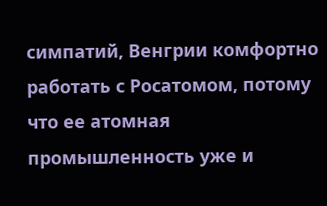симпатий, Венгрии комфортно работать с Росатомом, потому что ее атомная промышленность уже и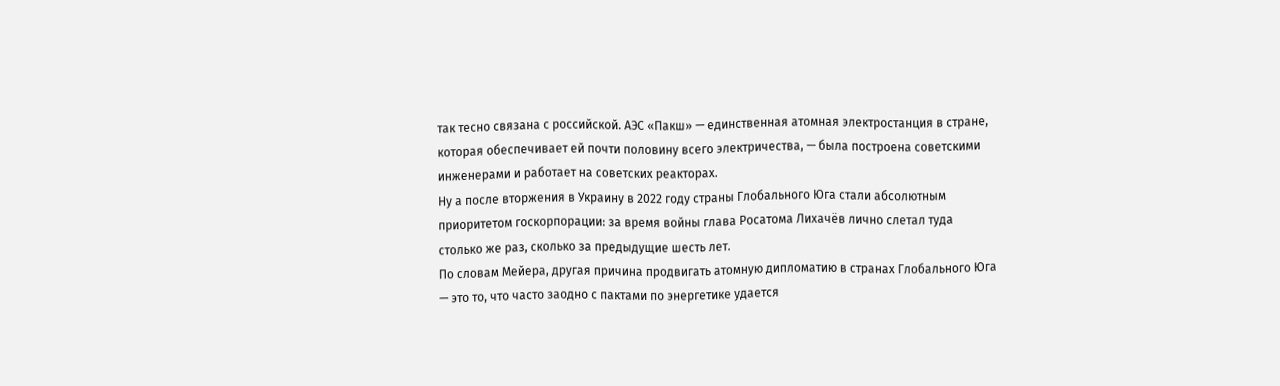так тесно связана с российской. АЭС «Пакш» — единственная атомная электростанция в стране, которая обеспечивает ей почти половину всего электричества, — была построена советскими инженерами и работает на советских реакторах.
Ну а после вторжения в Украину в 2022 году страны Глобального Юга стали абсолютным приоритетом госкорпорации: за время войны глава Росатома Лихачёв лично слетал туда столько же раз, сколько за предыдущие шесть лет.
По словам Мейера, другая причина продвигать атомную дипломатию в странах Глобального Юга — это то, что часто заодно с пактами по энергетике удается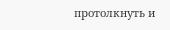протолкнуть и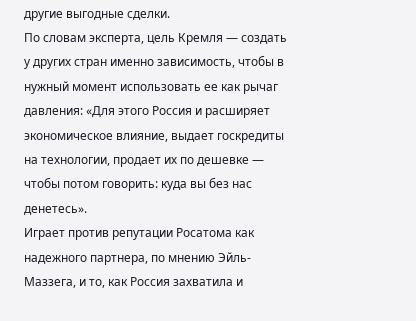другие выгодные сделки.
По словам эксперта, цель Кремля — создать у других стран именно зависимость, чтобы в нужный момент использовать ее как рычаг давления: «Для этого Россия и расширяет экономическое влияние, выдает госкредиты на технологии, продает их по дешевке — чтобы потом говорить: куда вы без нас денетесь».
Играет против репутации Росатома как надежного партнера, по мнению Эйль-Маззега, и то, как Россия захватила и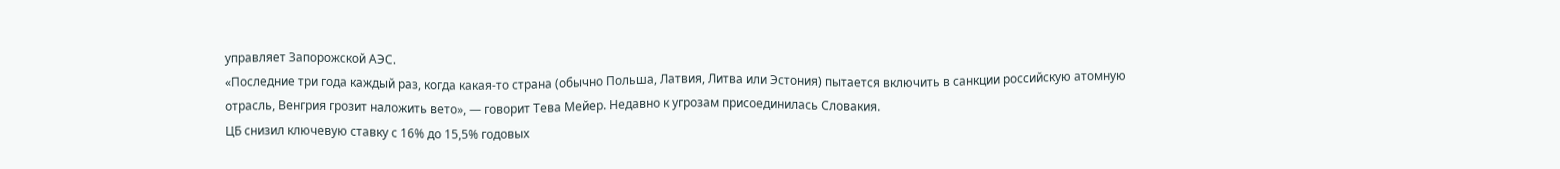управляет Запорожской АЭС.
«Последние три года каждый раз, когда какая-то страна (обычно Польша, Латвия, Литва или Эстония) пытается включить в санкции российскую атомную отрасль, Венгрия грозит наложить вето», — говорит Тева Мейер. Недавно к угрозам присоединилась Словакия.
ЦБ снизил ключевую ставку с 16% до 15,5% годовых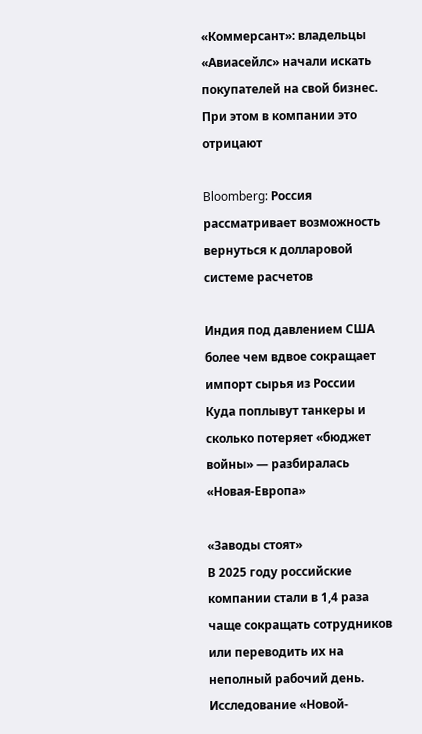«Коммерсант»: владельцы «Авиасейлс» начали искать покупателей на свой бизнес. При этом в компании это отрицают

Bloomberg: Россия рассматривает возможность вернуться к долларовой системе расчетов

Индия под давлением США более чем вдвое сокращает импорт сырья из России
Куда поплывут танкеры и сколько потеряет «бюджет войны» — разбиралась «Новая-Европа»

«Заводы стоят»
В 2025 году российские компании стали в 1,4 раза чаще сокращать сотрудников или переводить их на неполный рабочий день. Исследование «Новой-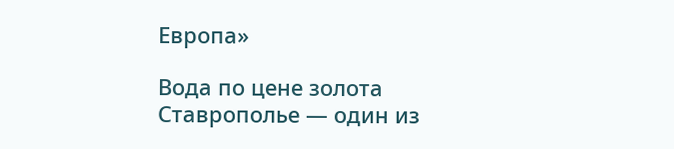Европа»

Вода по цене золота
Ставрополье — один из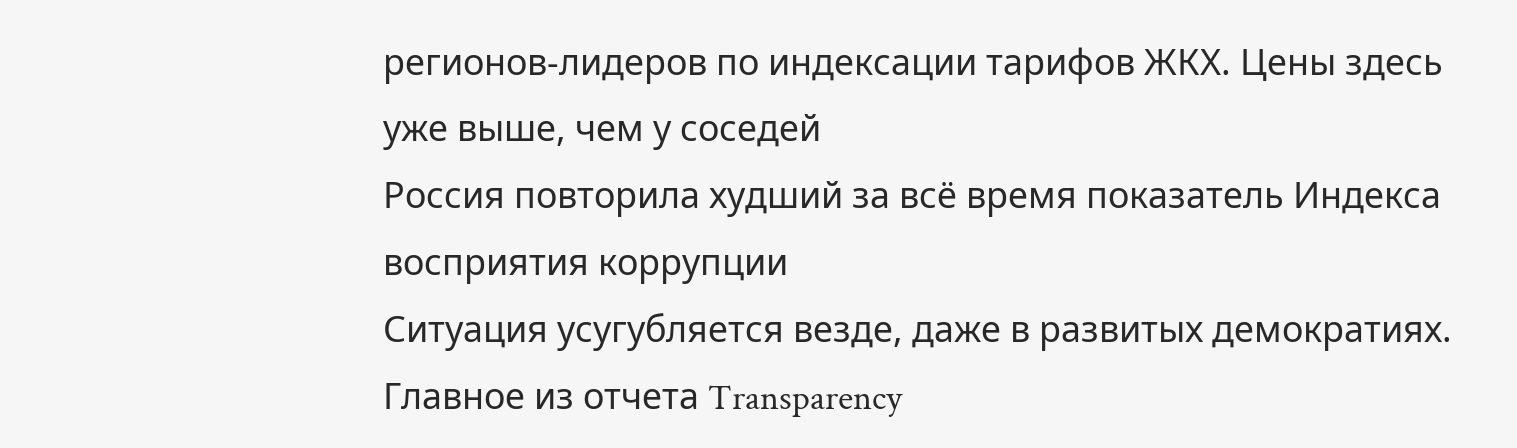регионов-лидеров по индексации тарифов ЖКХ. Цены здесь уже выше, чем у соседей
Россия повторила худший за всё время показатель Индекса восприятия коррупции
Ситуация усугубляется везде, даже в развитых демократиях. Главное из отчета Transparency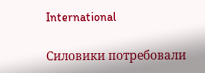International

Силовики потребовали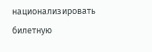национализировать билетную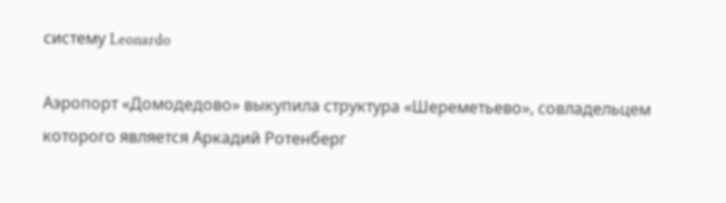систему Leonardo

Аэропорт «Домодедово» выкупила структура «Шереметьево», совладельцем которого является Аркадий Ротенберг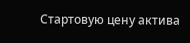Стартовую цену актива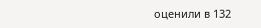оценили в 132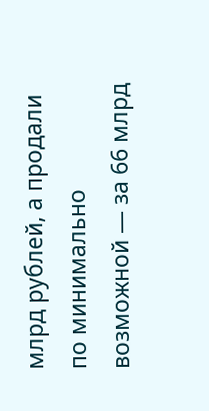млрд рублей, а продали по минимально возможной — за 66 млрд